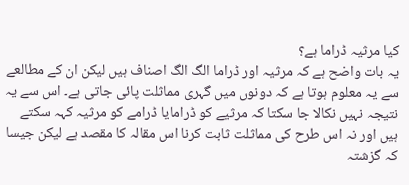کیا مرثیہ ڈراما ہے؟
یہ بات واضح ہے کہ مرثیہ اور ڈراما الگ الگ اصناف ہیں لیکن ان کے مطالعے سے یہ معلوم ہوتا ہے کہ دونوں میں گہری مماثلت پائی جاتی ہے۔ اس سے یہ نتیجہ نہیں نکالا جا سکتا کہ مرثیے کو ڈرامایا ڈرامے کو مرثیہ کہہ سکتے ہیں اور نہ اس طرح کی مماثلت ثابت کرنا اس مقالہ کا مقصد ہے لیکن جیسا کہ گزشتہ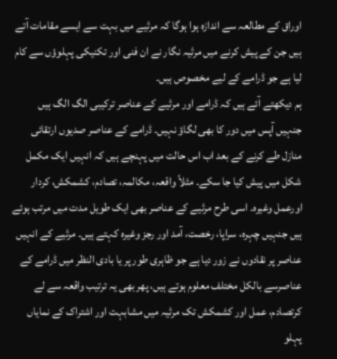اوراق کے مطالعہ سے اندازہ ہوا ہوگا کہ مرثیے میں بہت سے ایسے مقامات آتے ہیں جن کے پیش کرنے میں مرثیہ نگار نے ان فنی اور تکنیکی پہلوؤں سے کام لیا ہے جو ڈرامے کے لیے مخصوص ہیں۔
ہم دیکھتے آئے ہیں کہ ڈرامے اور مرثیے کے عناصر ترکیبی الگ الگ ہیں جنہیں آپس میں دور کا بھی لگاؤ نہیں۔ ڈرامے کے عناصر صدیوں ارتقائی منازل طے کرنے کے بعد اب اس حالت میں پہنچے ہیں کہ انہیں ایک مکمل شکل میں پیش کیا جا سکے۔ مثلاً واقعہ، مکالمہ، تصادم، کشمکش، کردار اورعمل وغیرہ۔ اسی طرح مرثیے کے عناصر بھی ایک طویل مدت میں مرتب ہوئے ہیں جنہیں چہرہ، سراپا، رخصت، آمد اور رجز وغیرہ کہتے ہیں۔ مرثیے کے انہیں عناصر پر نقادوں نے زور دیا ہے جو ظاہری طور پر یا بادی النظر میں ڈرامے کے عناصرسے بالکل مختلف معلوم ہوتے ہیں، پھر بھی یہ ترتیب واقعہ سے لے کرتصادم، عمل اور کشمکش تک مرثیہ میں مشابہت اور اشتراک کے نمایاں پہلو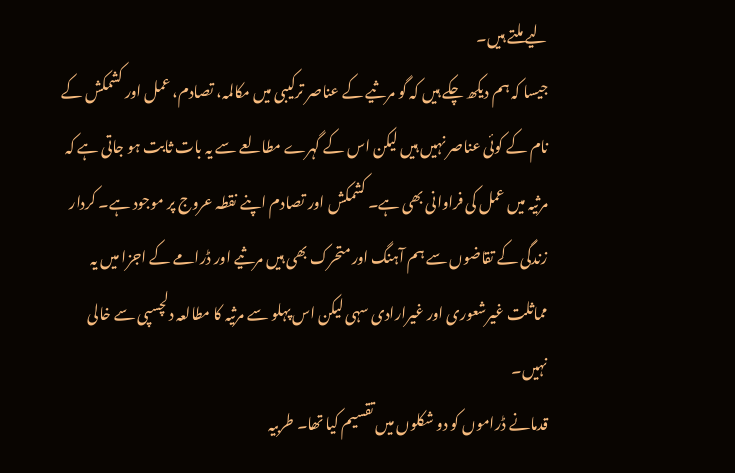لیے ملتے ہیں۔
جیسا کہ ہم دیکھ چکے ہیں کہ گو مرثیے کے عناصر ترکیبی میں مکالمہ، تصادم، عمل اور کشمکش کے نام کے کوئی عناصر نہیں ہیں لیکن اس کے گہرے مطالعے سے یہ بات ثابت ہو جاتی ہے کہ مرثیہ میں عمل کی فراوانی بھی ہے۔ کشمکش اور تصادم اپنے نقطہ عروج پر موجود ہے۔ کردار زندگی کے تقاضوں سے ہم آہنگ اور متحرک بھی ہیں مرثیے اور ڈرامے کے اجزا میں یہ مماثلت غیرشعوری اور غیرارادی سہی لیکن اس پہلو سے مرثیہ کا مطالعہ دلچسپی سے خالی نہیں۔
قدمانے ڈراموں کو دو شکلوں میں تقسیم کیا تھا۔ طربیہ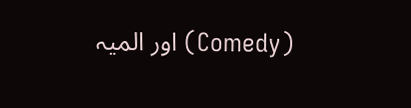(Comedy) اور المیہ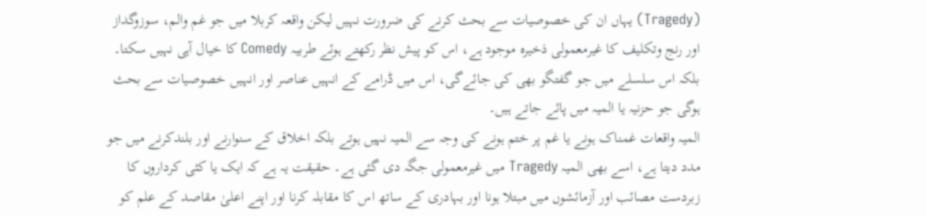(Tragedy) یہاں ان کی خصوصیات سے بحث کرنے کی ضرورت نہیں لیکن واقعہ کربلا میں جو غم والم، سوزوگداز اور رنج وتکلیف کا غیرمعمولی ذخیرہ موجود ہے، اس کو پیش نظر رکھتے ہوئے طربیہ Comedy کا خیال آہی نہیں سکتا۔ بلکہ اس سلسلے میں جو گفتگو بھی کی جائےگی، اس میں ڈرامے کے انہیں عناصر اور انہیں خصوصیات سے بحث ہوگی جو حزنیہ یا المیہ میں پائے جاتے ہیں۔
المیہ واقعات غمناک ہونے یا غم پر ختم ہونے کی وجہ سے المیہ نہیں ہوتے بلکہ اخلاق کے سنوارنے اور بلندکرنے میں جو مدد دیتا ہے، اسے بھی المیہ Tragedy میں غیرمعمولی جگہ دی گئی ہے۔ حقیقت یہ ہے کہ ایک یا کئی کرداروں کا زبردست مصائب اور آزمائشوں میں مبتلا ہونا اور بہادری کے ساتھ اس کا مقابلہ کرنا اور اپنے اعلیٰ مقاصد کے علم کو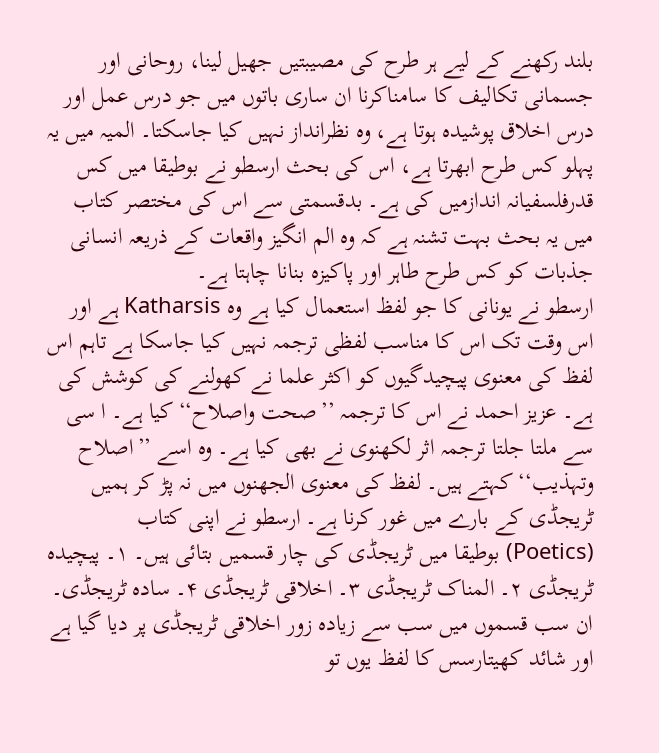بلند رکھنے کے لیے ہر طرح کی مصیبتیں جھیل لینا، روحانی اور جسمانی تکالیف کا سامناکرنا ان ساری باتوں میں جو درس عمل اور درس اخلاق پوشیدہ ہوتا ہے، وہ نظرانداز نہیں کیا جاسکتا۔ المیہ میں یہ پہلو کس طرح ابھرتا ہے، اس کی بحث ارسطو نے بوطیقا میں کس قدرفلسفیانہ اندازمیں کی ہے۔ بدقسمتی سے اس کی مختصر کتاب میں یہ بحث بہت تشنہ ہے کہ وہ الم انگیز واقعات کے ذریعہ انسانی جذبات کو کس طرح طاہر اور پاکیزہ بنانا چاہتا ہے۔
ارسطو نے یونانی کا جو لفظ استعمال کیا ہے وہ Katharsis ہے اور اس وقت تک اس کا مناسب لفظی ترجمہ نہیں کیا جاسکا ہے تاہم اس لفظ کی معنوی پیچیدگیوں کو اکثر علما نے کھولنے کی کوشش کی ہے۔ عزیز احمد نے اس کا ترجمہ ’’صحت واصلاح‘‘ کیا ہے۔ ا سی سے ملتا جلتا ترجمہ اثر لکھنوی نے بھی کیا ہے۔ وہ اسے ’’اصلاح وتہذیب‘‘ کہتے ہیں۔ لفظ کی معنوی الجھنوں میں نہ پڑ کر ہمیں ٹریجڈی کے بارے میں غور کرنا ہے۔ ارسطو نے اپنی کتاب (Poetics) بوطیقا میں ٹریجڈی کی چار قسمیں بتائی ہیں۔ ۱۔ پیچیدہ ٹریجڈی ۲۔ المناک ٹریجڈی ۳۔ اخلاقی ٹریجڈی ۴۔ سادہ ٹریجڈی۔ ان سب قسموں میں سب سے زیادہ زور اخلاقی ٹریجڈی پر دیا گیا ہے اور شائد کھیتارسس کا لفظ یوں تو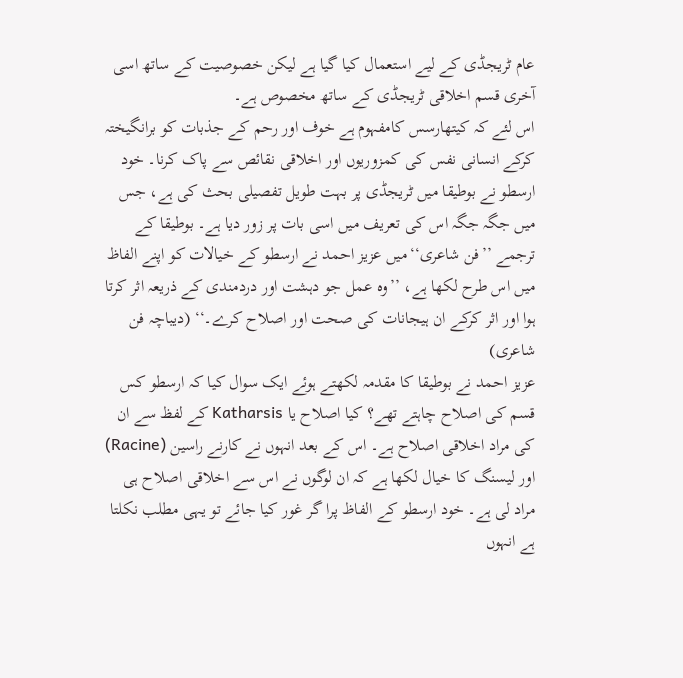عام ٹریجڈی کے لیے استعمال کیا گیا ہے لیکن خصوصیت کے ساتھ اسی آخری قسم اخلاقی ٹریجڈی کے ساتھ مخصوص ہے۔
اس لئے کہ کیتھارسس کامفہوم ہے خوف اور رحم کے جذبات کو برانگیختہ کرکے انسانی نفس کی کمزوریوں اور اخلاقی نقائص سے پاک کرنا۔ خود ارسطو نے بوطیقا میں ٹریجڈی پر بہت طویل تفصیلی بحث کی ہے، جس میں جگہ جگہ اس کی تعریف میں اسی بات پر زور دیا ہے۔ بوطیقا کے ترجمے ’’فن شاعری‘‘میں عزیز احمد نے ارسطو کے خیالات کو اپنے الفاظ میں اس طرح لکھا ہے، ’’وہ عمل جو دہشت اور دردمندی کے ذریعہ اثر کرتا ہوا اور اثر کرکے ان ہیجانات کی صحت اور اصلاح کرے۔‘‘ (دیباچہ فن شاعری)
عزیز احمد نے بوطیقا کا مقدمہ لکھتے ہوئے ایک سوال کیا کہ ارسطو کس قسم کی اصلاح چاہتے تھے؟ کیا اصلاح یا Katharsis کے لفظ سے ان کی مراد اخلاقی اصلاح ہے۔ اس کے بعد انہوں نے کارنے راسین (Racine) اور لیسنگ کا خیال لکھا ہے کہ ان لوگوں نے اس سے اخلاقی اصلاح ہی مراد لی ہے۔ خود ارسطو کے الفاظ پرا گر غور کیا جائے تو یہی مطلب نکلتا ہے انہوں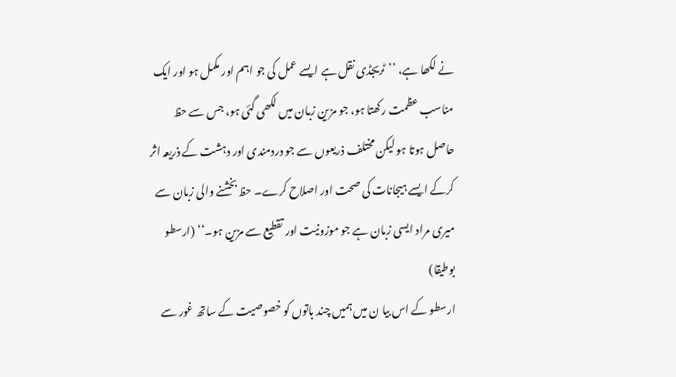نے لکھا ہے، ’’ٹریجڈی نقل ہے ایسے عمل کی جو اہم اور مکمل ہو اور ایک مناسب عظمت رکھتا ہو، جو مزین زبان میں لکھی گئی ہو، جس سے حظ حاصل ہوتا ہو لیکن مختلف ذریعوں سے جو دردمندی اور دہشت کے ذریعہ اثر کرکے ایسے ہیجانات کی صحت اور اصلاح کرے۔ حظ بخشنے والی زبان سے میری مراد ایسی زبان ہے جو موزونیت اور تقطیع سے مزین ہو۔‘‘ (ارسطو بوطیقا)
ارسطو کے اس بیا ن میں ہمیں چند باتوں کو خصوصیت کے ساتھ غور سے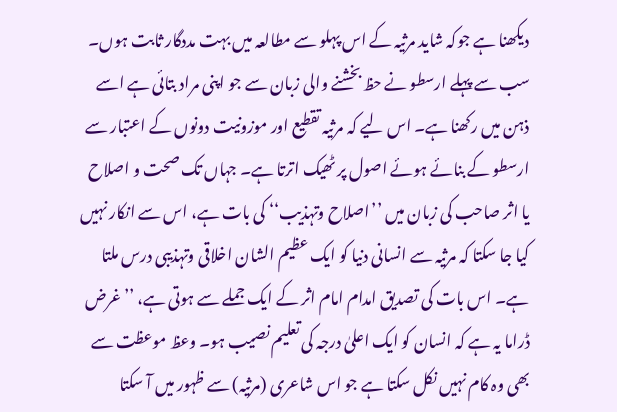دیکھنا ہے جوکہ شاید مرثیہ کے اس پہلو سے مطالعہ میں بہت مددگار ثابت ہوں۔ سب سے پہلے ارسطو نے حظ بخشنے والی زبان سے جو اپنی مراد بتائی ہے اسے ذہن میں رکھنا ہے۔ اس لیے کہ مرثیہ تقطیع اور موزونیت دونوں کے اعتبار سے ارسطو کے بنائے ہوئے اصول پر ٹھیک اترتا ہے۔ جہاں تک صحت و اصلاح یا اثر صاحب کی زبان میں ’’اصلاح وتہذیب‘‘ کی بات ہے، اس سے انکار نہیں کیا جا سکتا کہ مرثیہ سے انسانی دنیا کو ایک عظیم الشان اخلاقی وتہذیبی درس ملتا ہے۔ اس بات کی تصدیق امدام امام اثر کے ایک جملے سے ہوتی ہے، ’’غرض ڈراما یہ ہے کہ انسان کو ایک اعلیٰ درجہ کی تعلیم نصیب ہو۔ وعظ موعظت سے بھی وہ کام نہیں نکل سکتا ہے جو اس شاعری (مرثیہ) سے ظہور میں آ سکتا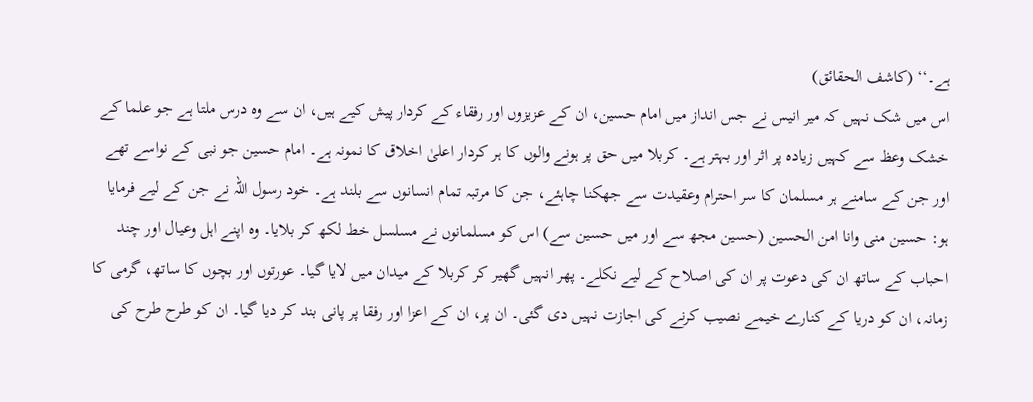ہے۔‘‘ (کاشف الحقائق)
اس میں شک نہیں کہ میر انیس نے جس انداز میں امام حسین، ان کے عزیزوں اور رفقاء کے کردار پیش کیے ہیں، ان سے وہ درس ملتا ہے جو علما کے خشک وعظ سے کہیں زیادہ پر اثر اور بہتر ہے۔ کربلا میں حق پر ہونے والوں کا ہر کردار اعلیٰ اخلاق کا نمونہ ہے۔ امام حسین جو نبی کے نواسے تھے اور جن کے سامنے ہر مسلمان کا سر احترام وعقیدت سے جھکنا چاہئے، جن کا مرتبہ تمام انسانوں سے بلند ہے۔ خود رسول اللہ نے جن کے لیے فرمایا ہو: حسین منی وانا امن الحسین (حسین مجھ سے اور میں حسین سے) اس کو مسلمانوں نے مسلسل خط لکھ کر بلایا۔ وہ اپنے اہل وعیال اور چند احباب کے ساتھ ان کی دعوت پر ان کی اصلاح کے لیے نکلے۔ پھر انہیں گھیر کر کربلا کے میدان میں لایا گیا۔ عورتوں اور بچوں کا ساتھ، گرمی کا زمانہ، ان کو دریا کے کنارے خیمے نصیب کرنے کی اجازت نہیں دی گئی۔ ان پر، ان کے اعزا اور رفقا پر پانی بند کر دیا گیا۔ ان کو طرح طرح کی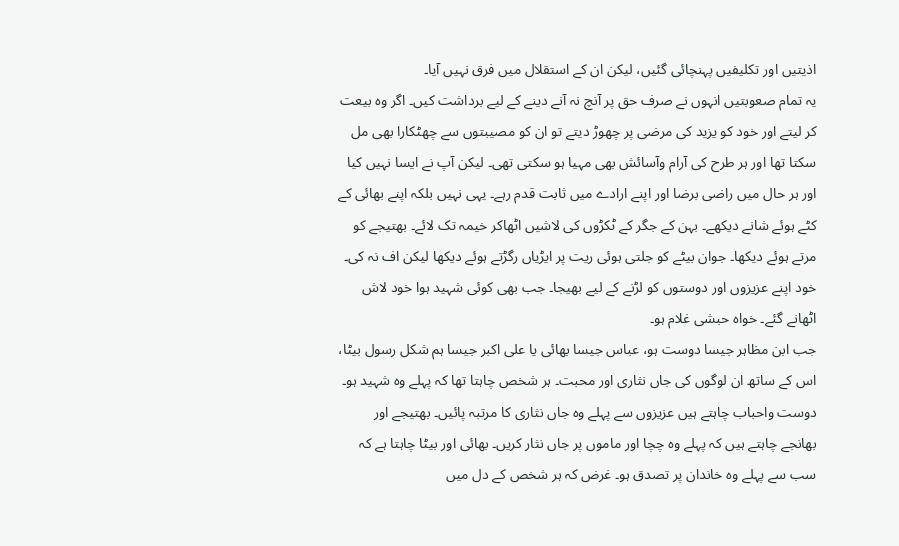اذیتیں اور تکلیفیں پہنچائی گئیں، لیکن ان کے استقلال میں فرق نہیں آیا۔
یہ تمام صعوبتیں انہوں نے صرف حق پر آنچ نہ آنے دینے کے لیے برداشت کیں۔ اگر وہ بیعت کر لیتے اور خود کو یزید کی مرضی پر چھوڑ دیتے تو ان کو مصیبتوں سے چھٹکارا بھی مل سکتا تھا اور ہر طرح کی آرام وآسائش بھی مہیا ہو سکتی تھی۔ لیکن آپ نے ایسا نہیں کیا اور ہر حال میں راضی برضا اور اپنے ارادے میں ثابت قدم رہے۔ یہی نہیں بلکہ اپنے بھائی کے کٹے ہوئے شانے دیکھے۔ بہن کے جگر کے ٹکڑوں کی لاشیں اٹھاکر خیمہ تک لائے۔ بھتیجے کو مرتے ہوئے دیکھا۔ جوان بیٹے کو جلتی ہوئی ریت پر ایڑیاں رگڑتے ہوئے دیکھا لیکن اف نہ کی۔ خود اپنے عزیزوں اور دوستوں کو لڑنے کے لیے بھیجا۔ جب بھی کوئی شہید ہوا خود لاش اٹھانے گئے۔ خواہ حبشی غلام ہو۔
جب ابن مظاہر جیسا دوست ہو، عباس جیسا بھائی یا علی اکبر جیسا ہم شکل رسول بیٹا، اس کے ساتھ ان لوگوں کی جاں نثاری اور محبت۔ ہر شخص چاہتا تھا کہ پہلے وہ شہید ہو۔ دوست واحباب چاہتے ہیں عزیزوں سے پہلے وہ جاں نثاری کا مرتبہ پائیں۔ بھتیجے اور بھانجے چاہتے ہیں کہ پہلے وہ چچا اور ماموں پر جاں نثار کریں۔ بھائی اور بیٹا چاہتا ہے کہ سب سے پہلے وہ خاندان پر تصدق ہو۔ غرض کہ ہر شخص کے دل میں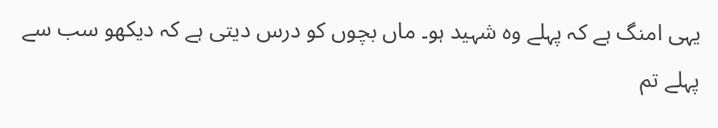یہی امنگ ہے کہ پہلے وہ شہید ہو۔ ماں بچوں کو درس دیتی ہے کہ دیکھو سب سے پہلے تم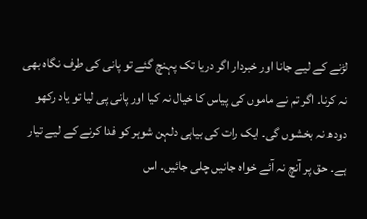لڑنے کے لیے جانا اور خبردار اگر دریا تک پہنچ گئے تو پانی کی طرف نگاہ بھی نہ کرنا۔ اگر تم نے ماموں کی پیاس کا خیال نہ کیا اور پانی پی لیا تو یاد رکھو دودھ نہ بخشوں گی۔ ایک رات کی بیاہی دلہن شوہر کو فدا کرنے کے لیے تیار ہے۔ حق پر آنچ نہ آئے خواہ جانیں چلی جائیں۔ اس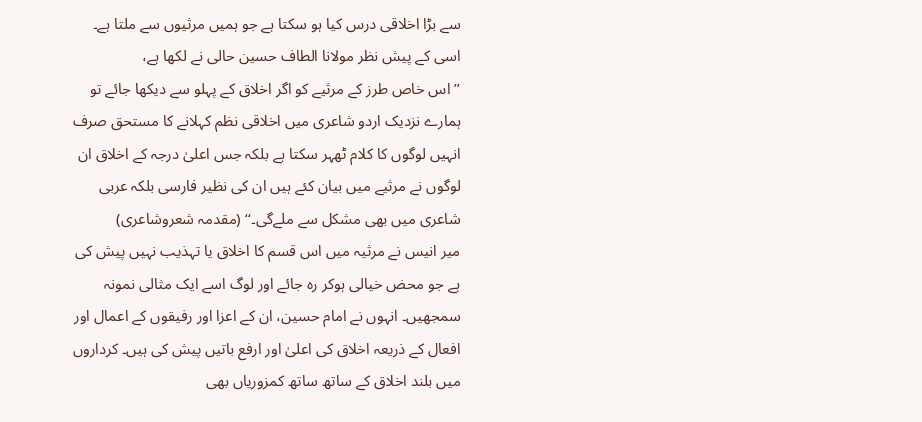سے بڑا اخلاقی درس کیا ہو سکتا ہے جو ہمیں مرثیوں سے ملتا ہے۔ اسی کے پیش نظر مولانا الطاف حسین حالی نے لکھا ہے،
’’اس خاص طرز کے مرثیے کو اگر اخلاق کے پہلو سے دیکھا جائے تو ہمارے نزدیک اردو شاعری میں اخلاقی نظم کہلانے کا مستحق صرف انہیں لوگوں کا کلام ٹھہر سکتا ہے بلکہ جس اعلیٰ درجہ کے اخلاق ان لوگوں نے مرثیے میں بیان کئے ہیں ان کی نظیر فارسی بلکہ عربی شاعری میں بھی مشکل سے ملےگی۔‘‘ (مقدمہ شعروشاعری)
میر انیس نے مرثیہ میں اس قسم کا اخلاق یا تہذیب نہیں پیش کی ہے جو محض خیالی ہوکر رہ جائے اور لوگ اسے ایک مثالی نمونہ سمجھیں۔ انہوں نے امام حسین، ان کے اعزا اور رفیقوں کے اعمال اور افعال کے ذریعہ اخلاق کی اعلیٰ اور ارفع باتیں پیش کی ہیں۔ کرداروں میں بلند اخلاق کے ساتھ ساتھ کمزوریاں بھی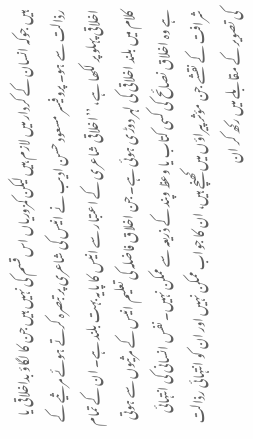ہیں جوکہ انسان کے کردار میں لازم ہیں لیکن کمزوریاں اس قسم کی نہیں ہیں جن کا لگاؤ بداخلاقی یا رذالت سے ہو۔ پروفیسر مسعود حسن ادیب نے انیس کی شاعری پر تبصرہ کرتے ہوئے مرثیے کے اخلاقی پہلو پر لکھا ہے، ’’اخلاقی شاعری کے اعتبار سے انیس کا پایہ بہت بلند ہے۔ ان کے تمام کلام میں بلند اخلاقی کی لہر دوڑی ہوئی ہے۔ جن اخلاق فاضلہ کی تعلیم انیس کے مرثیوں سے ہوتی ہے وہ اخلاق نصائح کی کسی کتاب یا وعظ وپند کے ذریعہ سے ممکن نہیں۔ نفس انسانی کی انتہائی شرافت کے نقشے جن مؤثر پیراؤں میں کھنچے ہیں، ان کا جواب ممکن نہیں اور ان کو انتہائی رذالت کی تصویر کے مقابلے میں رکھ کر ان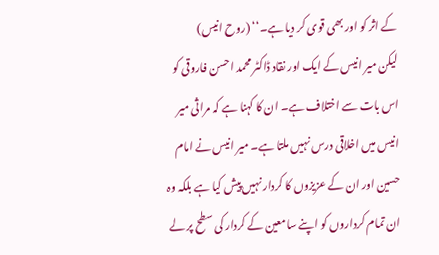کے اثر کو اور بھی قوی کر دیا ہے۔‘‘ (روح انیس)
لیکن میر انیس کے ایک اور نقاد ڈاکٹر محمد احسن فاروقی کو اس بات سے اختلاف ہے۔ ان کا کہنا ہے کہ مراثی میر انیس میں اخلاقی درس نہیں ملتا ہے۔ میر انیس نے امام حسین اور ان کے عزیزوں کا کردار نہیں پیش کیا ہے بلکہ وہ ان تمام کرداروں کو اپنے سامعین کے کردار کی سطح پر لے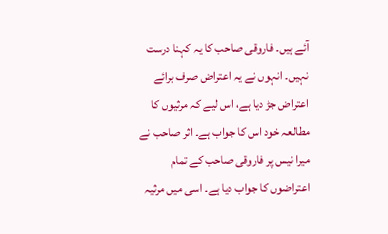آئے ہیں۔ فاروقی صاحب کا یہ کہنا درست نہیں۔ انہوں نے یہ اعتراض صرف برائے اعتراض جڑ دیا ہے، اس لیے کہ مرثیوں کا مطالعہ خود اس کا جواب ہے۔ اثر صاحب نے میرا نیس پر فاروقی صاحب کے تمام اعتراضوں کا جواب دیا ہے۔ اسی میں مرثیہ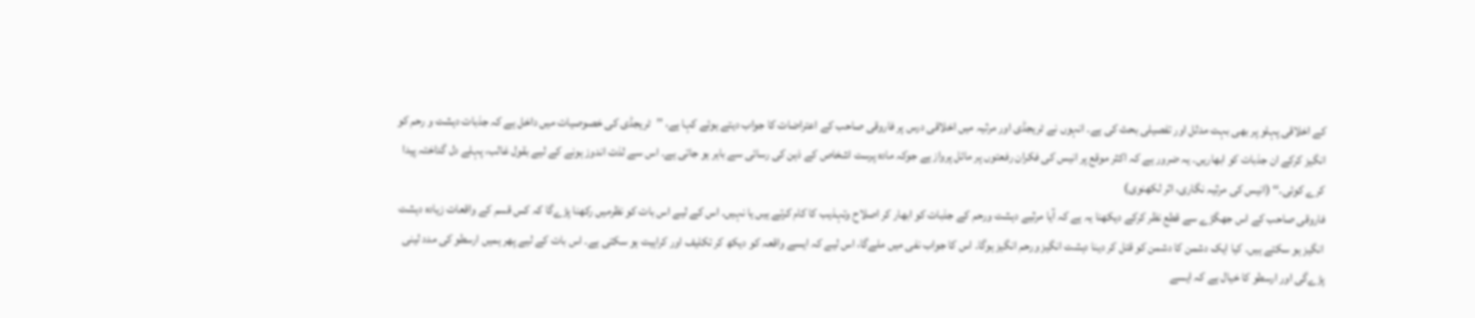کے اخلاقی پہلو پر بھی بہت مدلل اور تفصیلی بحث کی ہے۔ انہوں نے ٹریجڈی اور مرثیہ میں اخلاقی درس پر فاروقی صاحب کے اعتراضات کا جواب دیتے ہوئے کہا ہے، ’’ٹریجڈی کی خصوصیات میں داخل ہے کہ جذبات دہشت و رحم کو انگیز کرکے ان جذبات کو ابھاریں۔ یہ ضرور ہے کہ اکثر موقع پر انیس کی فکران رفعتوں پر مائل پرواز ہے جوکہ مادہ پرست اشخاص کے ذہن کی رسائی سے باہر ہو جاتی ہے۔ اس سے لذت اندوز ہونے کے لیے بقول غالب، پہلے دل گداختہ پیدا کرے کوئی۔‘‘ (انیس کی مرثیہ نگاری، اثر لکھنوی)
فاروقی صاحب کے اس جھگڑے سے قطع نظر کرکے دیکھنا یہ ہے کہ آیا مرثیے دہشت ورحم کے جذبات کو ابھار کر اصلاح وتہذیب کا کام کرتے ہیں یا نہیں۔ اس کے لیے اس بات کو نظرمیں رکھنا پڑےگا کہ کس قسم کے واقعات زیادہ دہشت انگیز ہو سکتے ہیں۔ کیا ایک دشمن کا دشمن کو قتل کر دینا دہشت انگیز ورحم انگیز ہوگا۔ اس کا جواب نفی میں ملےگا، اس لیے کہ ایسے واقعہ کو دیکھ کر تکلیف اور کراہیت ہو سکتی ہے۔ اس بات کے لیے پھر ہمیں ارسطو کی مدد لینی پڑےگی اور ارسطو کا خیال ہے کہ ایسے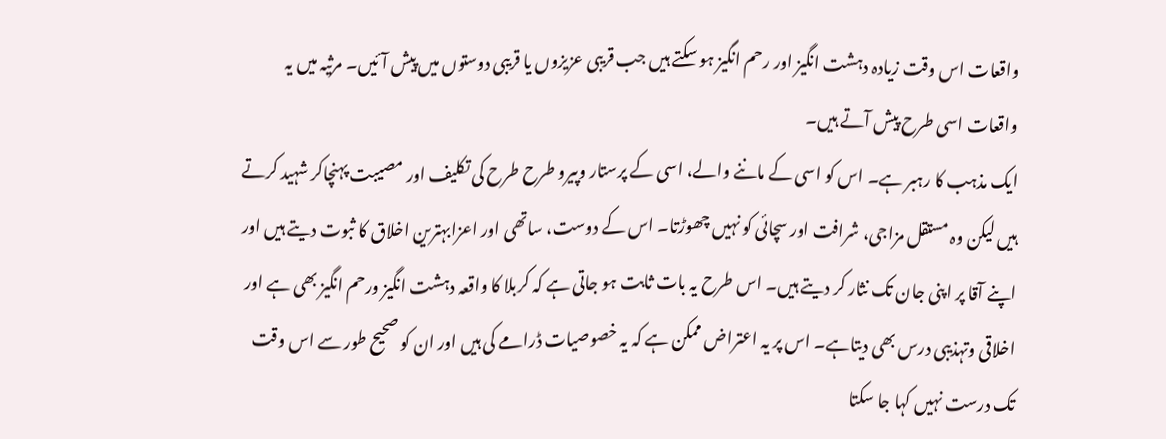واقعات اس وقت زیادہ دہشت انگیز اور رحم انگیز ہو سکتے ہیں جب قریبی عزیزوں یا قریبی دوستوں میں پیش آئیں۔ مرثیہ میں یہ واقعات اسی طرح پیش آتے ہیں۔
ایک مذہب کا رہبر ہے۔ اس کو اسی کے ماننے والے، اسی کے پرستار وپیرو طرح طرح کی تکلیف اور مصیبت پہنچاکر شہید کرتے ہیں لیکن وہ مستقل مزاجی، شرافت اور سچائی کو نہیں چھوڑتا۔ اس کے دوست، ساتھی اور اعزابہترین اخلاق کا ثبوت دیتے ہیں اور اپنے آقا پر اپنی جان تک نثار کر دیتے ہیں۔ اس طرح یہ بات ثابت ہو جاتی ہے کہ کربلا کا واقعہ دہشت انگیز ورحم انگیز بھی ہے اور اخلاقی وتہذیبی درس بھی دیتاہے۔ اس پر یہ اعتراض ممکن ہے کہ یہ خصوصیات ڈرامے کی ہیں اور ان کو صحیح طور سے اس وقت تک درست نہیں کہا جا سکتا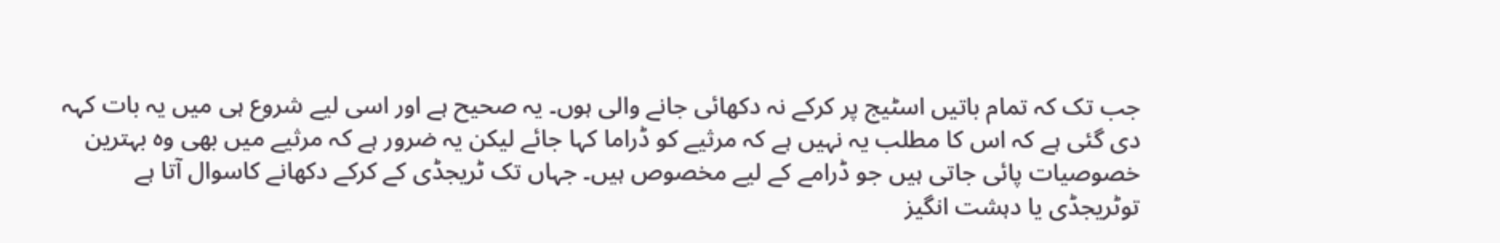جب تک کہ تمام باتیں اسٹیج پر کرکے نہ دکھائی جانے والی ہوں۔ یہ صحیح ہے اور اسی لیے شروع ہی میں یہ بات کہہ دی گئی ہے کہ اس کا مطلب یہ نہیں ہے کہ مرثیے کو ڈراما کہا جائے لیکن یہ ضرور ہے کہ مرثیے میں بھی وہ بہترین خصوصیات پائی جاتی ہیں جو ڈرامے کے لیے مخصوص ہیں۔ جہاں تک ٹریجڈی کے کرکے دکھانے کاسوال آتا ہے توٹریجڈی یا دہشت انگیز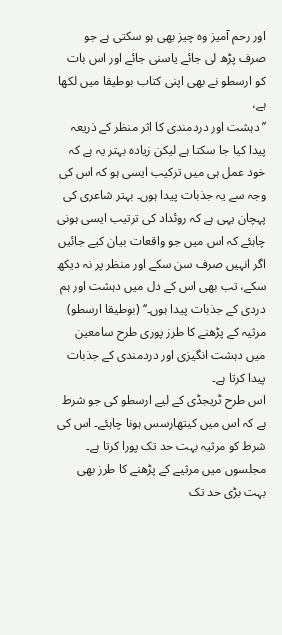اور رحم آمیز وہ چیز بھی ہو سکتی ہے جو صرف پڑھ لی جائے یاسنی جائے اور اس بات کو ارسطو نے بھی اپنی کتاب بوطیقا میں لکھا ہے،
’’دہشت اور دردمندی کا اثر منظر کے ذریعہ پیدا کیا جا سکتا ہے لیکن زیادہ بہتر یہ ہے کہ خود عمل ہی میں ترکیب ایسی ہو کہ اس کی وجہ سے یہ جذبات پیدا ہوں۔ بہتر شاعری کی پہچان یہی ہے کہ روئداد کی ترتیب ایسی ہونی چاہئے کہ اس میں جو واقعات بیان کیے جائیں اگر انہیں صرف سن سکے اور منظر پر نہ دیکھ سکے، تب بھی اس کے دل میں دہشت اور ہم دردی کے جذبات پیدا ہوں۔‘‘ (بوطیقا ارسطو) مرثیہ کے پڑھنے کا طرز پوری طرح سامعین میں دہشت انگیزی اور دردمندی کے جذبات پیدا کرتا ہے۔
اس طرح ٹریجڈی کے لیے ارسطو کی جو شرط ہے کہ اس میں کیتھارسس ہونا چاہئے۔ اس کی شرط کو مرثیہ بہت حد تک پورا کرتا ہے۔ مجلسوں میں مرثیے کے پڑھنے کا طرز بھی بہت بڑی حد تک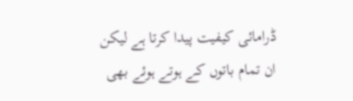ڈرامائی کیفیت پیدا کرتا ہے لیکن ان تمام باتوں کے ہوتے ہوئے بھی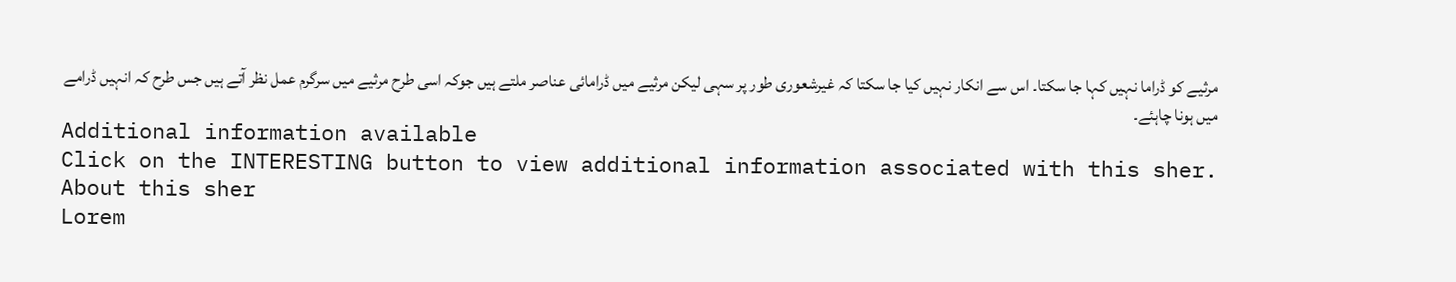مرثیے کو ڈراما نہیں کہا جا سکتا۔ اس سے انکار نہیں کیا جا سکتا کہ غیرشعوری طور پر سہی لیکن مرثیے میں ڈرامائی عناصر ملتے ہیں جوکہ اسی طرح مرثیے میں سرگرم عمل نظر آتے ہیں جس طرح کہ انہیں ڈرامے میں ہونا چاہئے۔
Additional information available
Click on the INTERESTING button to view additional information associated with this sher.
About this sher
Lorem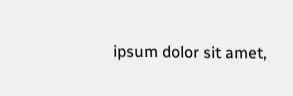ipsum dolor sit amet,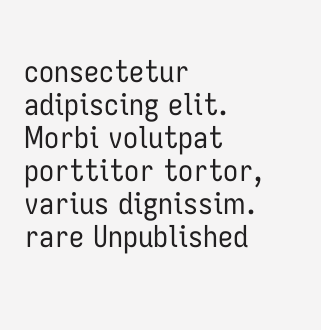consectetur adipiscing elit. Morbi volutpat porttitor tortor, varius dignissim.
rare Unpublished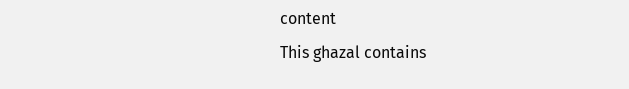content
This ghazal contains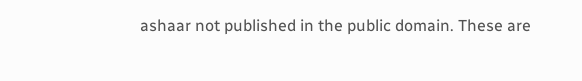ashaar not published in the public domain. These are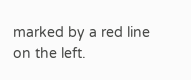marked by a red line on the left.